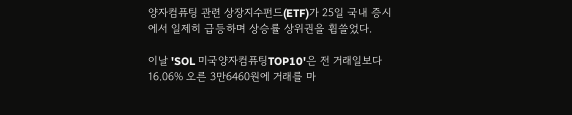양자컴퓨팅 관련 상장지수펀드(ETF)가 25일 국내 증시에서 일제히 급등하며 상승률 상위권을 휩쓸었다.

이날 'SOL 미국양자컴퓨팅TOP10'은 전 거래일보다 16.06% 오른 3만6460원에 거래를 마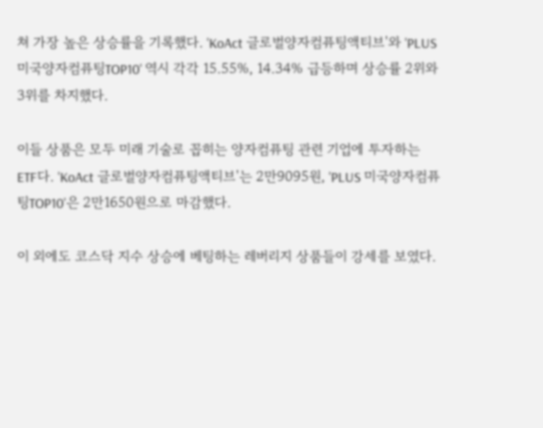쳐 가장 높은 상승률을 기록했다. 'KoAct 글로벌양자컴퓨팅액티브'와 'PLUS 미국양자컴퓨팅TOP10' 역시 각각 15.55%, 14.34% 급등하며 상승률 2위와 3위를 차지했다.

이들 상품은 모두 미래 기술로 꼽히는 양자컴퓨팅 관련 기업에 투자하는 ETF다. 'KoAct 글로벌양자컴퓨팅액티브'는 2만9095원, 'PLUS 미국양자컴퓨팅TOP10'은 2만1650원으로 마감했다.

이 외에도 코스닥 지수 상승에 베팅하는 레버리지 상품들이 강세를 보였다.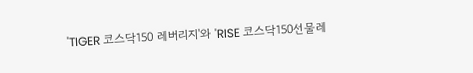'TIGER 코스닥150 레버리지'와 'RISE 코스닥150선물레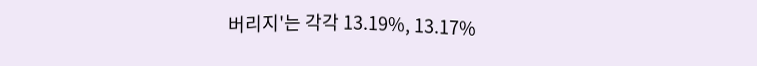버리지'는 각각 13.19%, 13.17%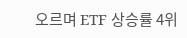오르며 ETF 상승률 4위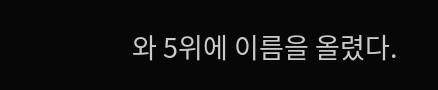와 5위에 이름을 올렸다.